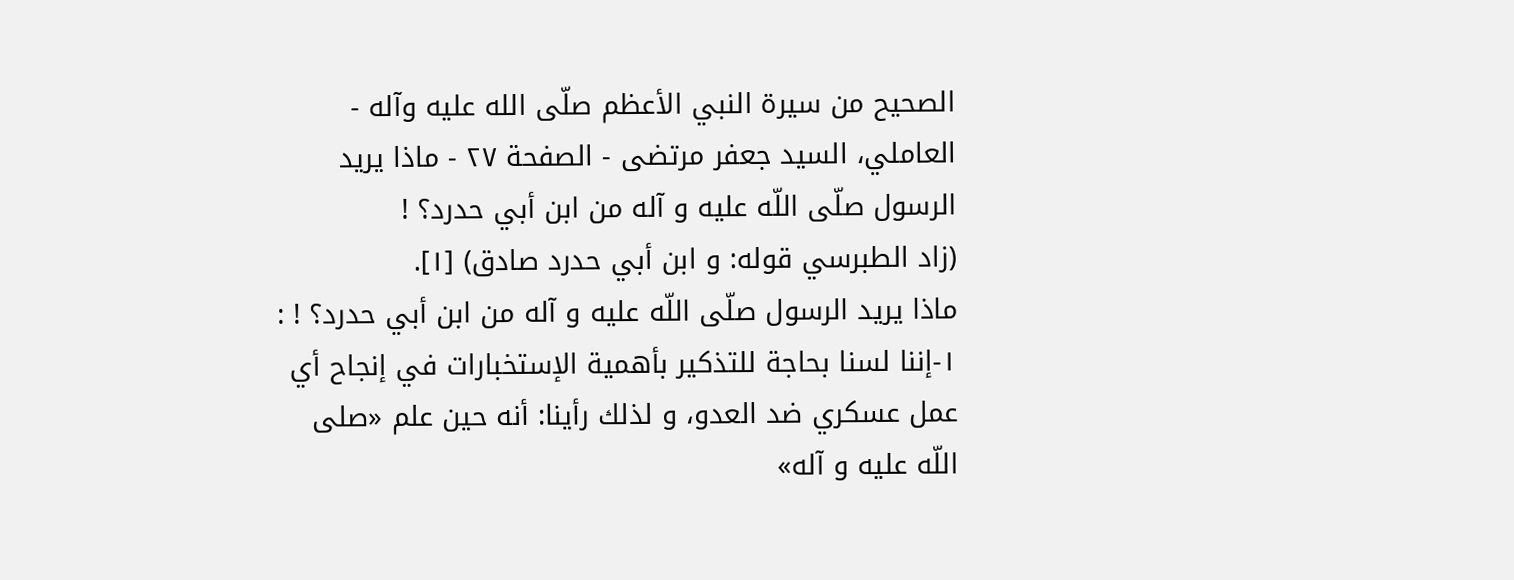الصحيح من سيرة النبي الأعظم صلّى الله عليه وآله - العاملي، السيد جعفر مرتضى - الصفحة ٢٧ - ماذا يريد الرسول صلّى اللّه عليه و آله من ابن أبي حدرد؟ !
(زاد الطبرسي قوله: و ابن أبي حدرد صادق) [١].
ماذا يريد الرسول صلّى اللّه عليه و آله من ابن أبي حدرد؟ ! :
١-إننا لسنا بحاجة للتذكير بأهمية الإستخبارات في إنجاح أي عمل عسكري ضد العدو، و لذلك رأينا: أنه حين علم «صلى اللّه عليه و آله»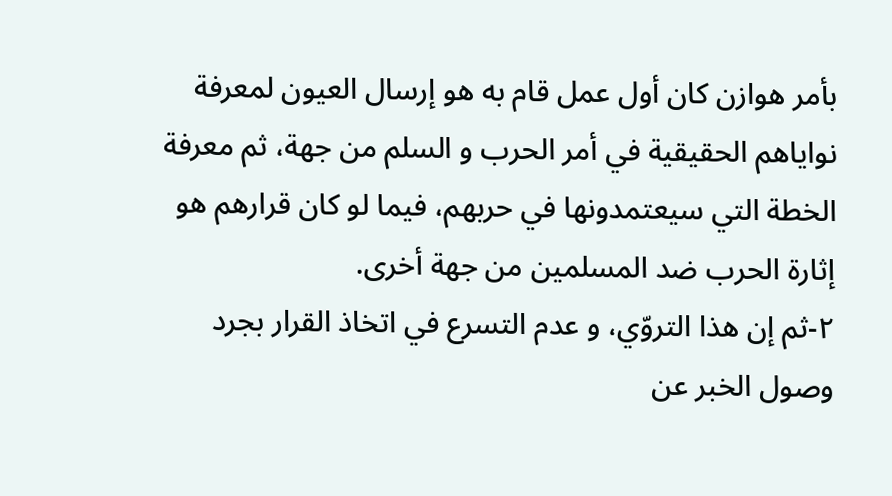بأمر هوازن كان أول عمل قام به هو إرسال العيون لمعرفة نواياهم الحقيقية في أمر الحرب و السلم من جهة، ثم معرفة الخطة التي سيعتمدونها في حربهم، فيما لو كان قرارهم هو إثارة الحرب ضد المسلمين من جهة أخرى.
٢-ثم إن هذا التروّي، و عدم التسرع في اتخاذ القرار بجرد وصول الخبر عن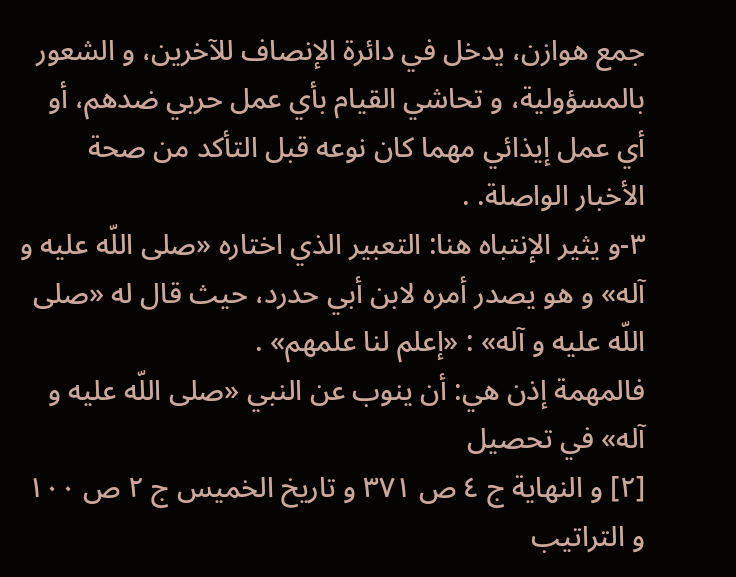جمع هوازن، يدخل في دائرة الإنصاف للآخرين، و الشعور بالمسؤولية، و تحاشي القيام بأي عمل حربي ضدهم، أو أي عمل إيذائي مهما كان نوعه قبل التأكد من صحة الأخبار الواصلة. .
٣-و يثير الإنتباه هنا: التعبير الذي اختاره «صلى اللّه عليه و آله» و هو يصدر أمره لابن أبي حدرد، حيث قال له «صلى اللّه عليه و آله» : «إعلم لنا علمهم» .
فالمهمة إذن هي: أن ينوب عن النبي «صلى اللّه عليه و آله» في تحصيل
[٢] و النهاية ج ٤ ص ٣٧١ و تاريخ الخميس ج ٢ ص ١٠٠ و التراتيب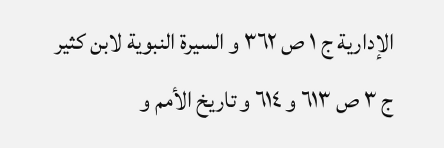الإدارية ج ١ ص ٣٦٢ و السيرة النبوية لابن كثير ج ٣ ص ٦١٣ و ٦١٤ و تاريخ الأمم و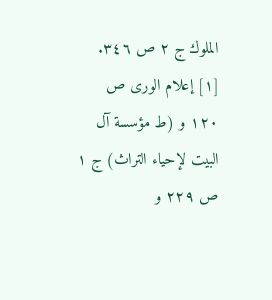الملوك ج ٢ ص ٣٤٦.
[١] إعلام الورى ص ١٢٠ و (ط مؤسسة آل البيت لإحياء التراث) ج ١ ص ٢٢٩ و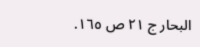البحار ج ٢١ ص ١٦٥.